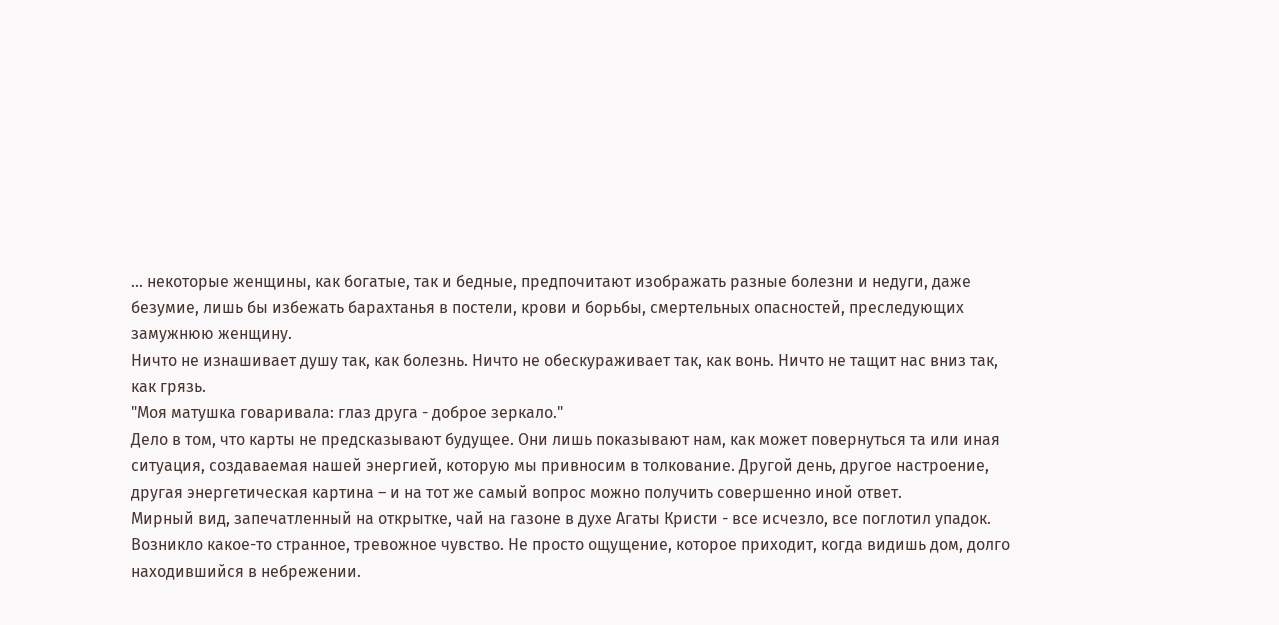... некоторые женщины, как богатые, так и бедные, предпочитают изображать разные болезни и недуги, даже безумие, лишь бы избежать барахтанья в постели, крови и борьбы, смертельных опасностей, преследующих замужнюю женщину.
Ничто не изнашивает душу так, как болезнь. Ничто не обескураживает так, как вонь. Ничто не тащит нас вниз так, как грязь.
"Моя матушка говаривала: глаз друга - доброе зеркало."
Дело в том, что карты не предсказывают будущее. Они лишь показывают нам, как может повернуться та или иная ситуация, создаваемая нашей энергией, которую мы привносим в толкование. Другой день, другое настроение, другая энергетическая картина – и на тот же самый вопрос можно получить совершенно иной ответ.
Мирный вид, запечатленный на открытке, чай на газоне в духе Агаты Кристи - все исчезло, все поглотил упадок. Возникло какое-то странное, тревожное чувство. Не просто ощущение, которое приходит, когда видишь дом, долго находившийся в небрежении.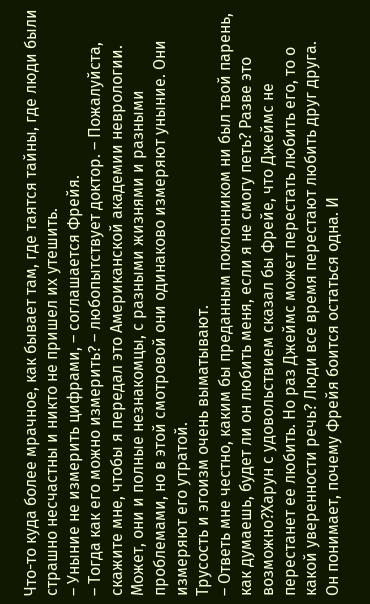Что-то куда более мрачное, как бывает там, где таятся тайны, где люди были страшно несчастны и никто не пришел их утешить.
– Уныние не измерить цифрами, – соглашается Фрейя.
– Тогда как его можно измерить? – любопытствует доктор. – Пожалуйста, скажите мне, чтобы я передал это Американской академии неврологии.
Может, они и полные незнакомцы, с разными жизнями и разными проблемами, но в этой смотровой они одинаково измеряют уныние. Они измеряют его утратой.
Трусость и эгоизм очень выматывают.
– Ответь мне честно, каким бы преданным поклонником ни был твой парень, как думаешь, будет ли он любить меня, если я не смогу петь? Разве это возможно?Харун с удовольствием сказал бы Фрейе, что Джеймс не перестанет ее любить. Но раз Джеймс может перестать любить его, то о какой уверенности речь? Люди все время перестают любить друг друга.
Он понимает, почему Фрейя боится остаться одна. И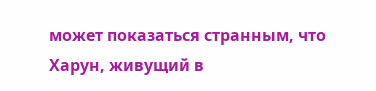может показаться странным, что Харун, живущий в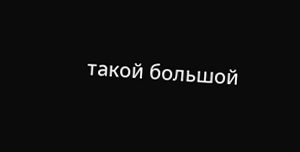такой большой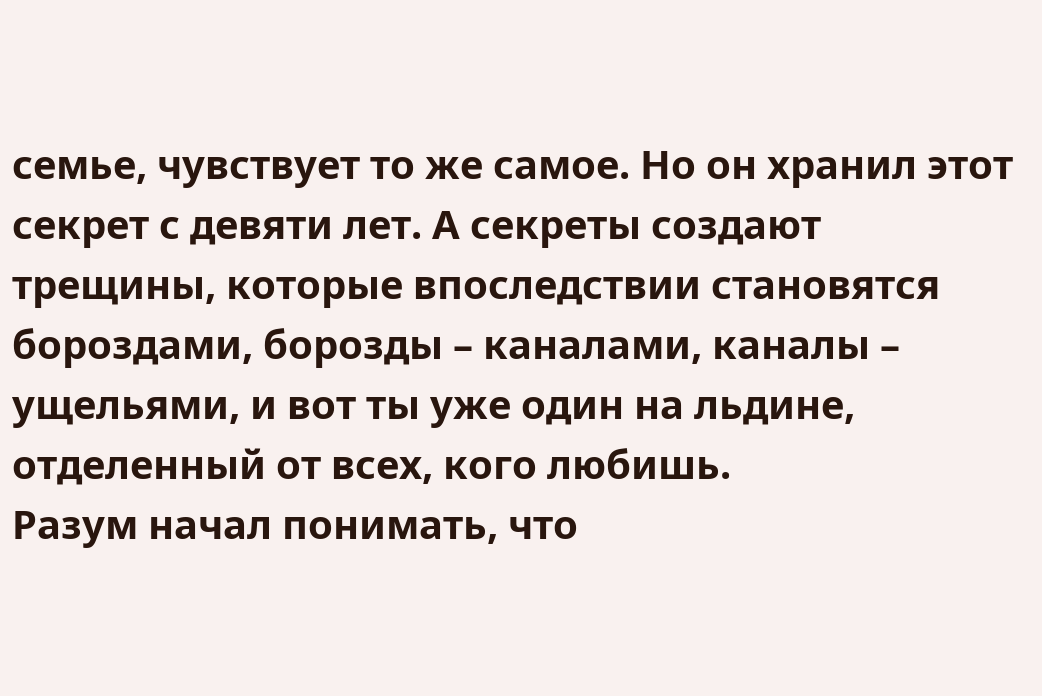семье, чувствует то же самое. Но он хранил этот секрет с девяти лет. А секреты создают трещины, которые впоследствии становятся бороздами, борозды – каналами, каналы – ущельями, и вот ты уже один на льдине, отделенный от всех, кого любишь.
Разум начал понимать, что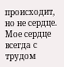происходит, но не сердце. Мое сердце всегда с трудом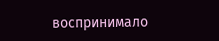воспринимало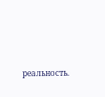реальность.